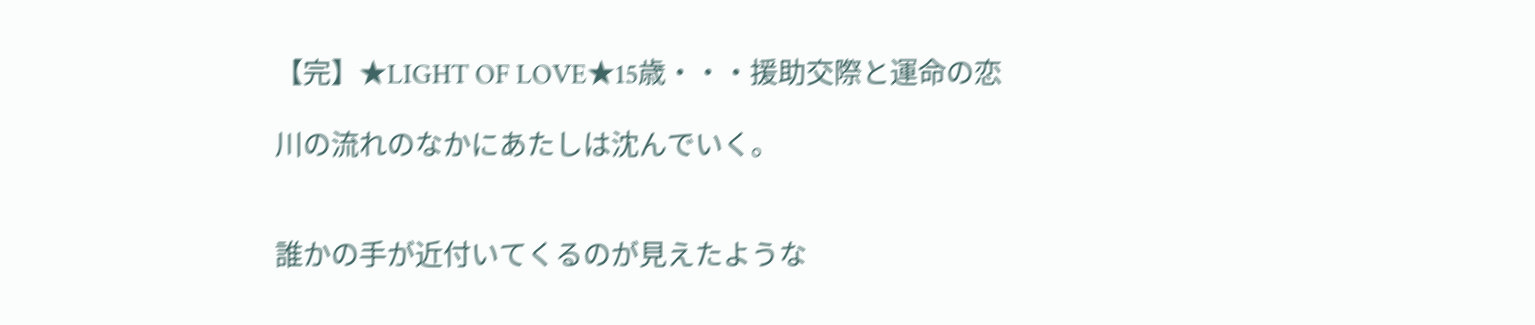【完】★LIGHT OF LOVE★15歳・・・援助交際と運命の恋

川の流れのなかにあたしは沈んでいく。


誰かの手が近付いてくるのが見えたような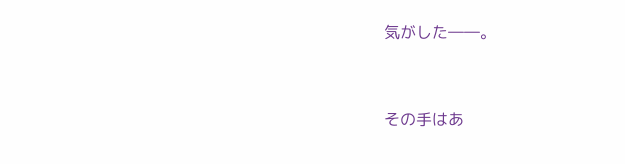気がした――。


その手はあ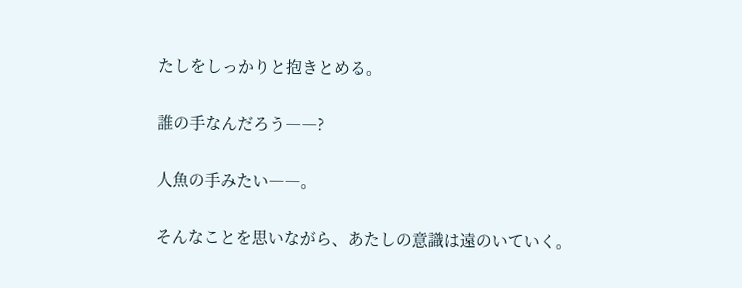たしをしっかりと抱きとめる。


誰の手なんだろう――?


人魚の手みたい――。


そんなことを思いながら、あたしの意識は遠のいていく。